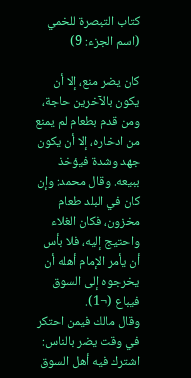كتاب التبصرة للخمي (اسم الجزء: 9)

كان يضر منع، إلا أن يكون بالآخرين حاجة، ومن قدم بطعام لم يمنع من ادخاره، إلا أن يكون جهد وشدة فيؤخذ ببيعه. وقال محمد: وإن كان في البلد طعام مخزون، فكان الغلاء واحتيج إليه، فلا بأس أن يأمر الإمام أهله أن يخرجوه إلى السوق فيباع (¬1).
وقال مالك فيمن احتكر في وقت يضر بالناس: اشترك فيه أهل السوق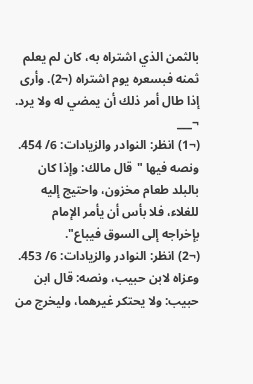بالثمن الذي اشتراه به، كان لم يعلم ثمنه فبسعره يوم اشتراه (¬2). وأرى إذا طال أمر ذلك أن يمضي له ولا يرد.
¬___
(¬1) انظر: النوادر والزيادات: 6/ 454. ونصه فيها "قال مالك: وإذا كان بالبلد طعام مخزون، واحتيج إليه للغلاء، فلا بأس أن يأمر الإمام بإخراجه إلى السوق فيباع".
(¬2) انظر: النوادر والزيادات: 6/ 453. وعزاه لابن حبيب، ونصه: قال ابن حبيب: ولا يحتكر غيرهما، وليخرج من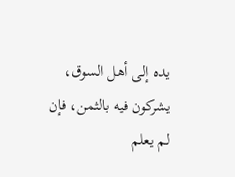يده إلى أهل السوق، يشركون فيه بالثمن، فإن لم يعلم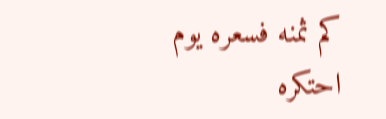كم ثمنه فسعره يوم احتكره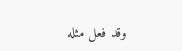وقد فعل مثله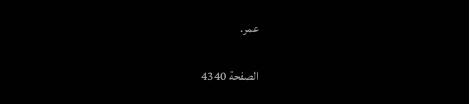عمر.

الصفحة 4340